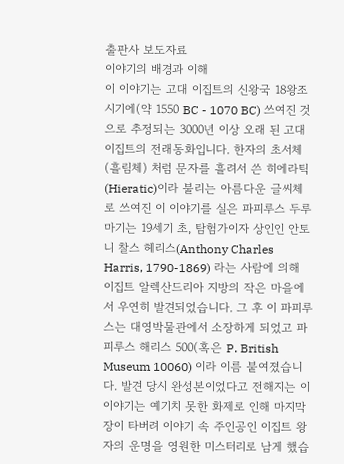출판사 보도자료
이야기의 배경과 이해
이 이야기는 고대 이집트의 신왕국 18왕조 시기에(약 1550 BC - 1070 BC) 쓰여진 것으로 추정되는 3000년 이상 오래 된 고대 이집트의 전래동화입니다. 한자의 초서체(흘림체) 처럼 문자를 흘려서 쓴 히에라틱(Hieratic)이라 불리는 아름다운 글씨체로 쓰여진 이 이야기를 실은 파피루스 두루마기는 19세기 초, 탐험가이자 상인인 안토니 찰스 헤리스(Anthony Charles Harris, 1790-1869) 라는 사람에 의해 이집트 알렉산드리아 지방의 작은 마을에서 우연히 발견되었습니다. 그 후 이 파피루스는 대영박물관에서 소장하게 되었고 파피루스 해리스 500(혹은 P. British Museum 10060) 이라 이름 붙여졌습니다. 발견 당시 완성본이었다고 전해지는 이 이야기는 예기치 못한 화제로 인해 마지막 장이 타버려 이야기 속 주인공인 이집트 왕자의 운명을 영원한 미스터리로 남게 했습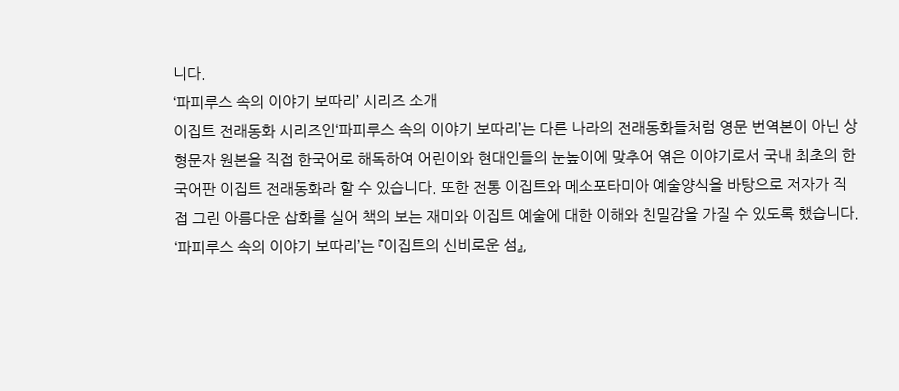니다.
‘파피루스 속의 이야기 보따리’ 시리즈 소개
이집트 전래동화 시리즈인‘파피루스 속의 이야기 보따리’는 다른 나라의 전래동화들처럼 영문 번역본이 아닌 상형문자 원본을 직접 한국어로 해독하여 어린이와 현대인들의 눈높이에 맞추어 엮은 이야기로서 국내 최초의 한국어판 이집트 전래동화라 할 수 있습니다. 또한 전통 이집트와 메소포타미아 예술양식을 바탕으로 저자가 직접 그린 아름다운 삽화를 실어 책의 보는 재미와 이집트 예술에 대한 이해와 친밀감을 가질 수 있도록 했습니다.
‘파피루스 속의 이야기 보따리’는 『이집트의 신비로운 섬』,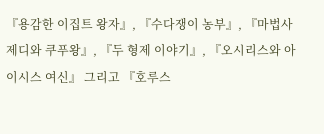『용감한 이집트 왕자』, 『수다쟁이 농부』, 『마법사 제디와 쿠푸왕』, 『두 형제 이야기』, 『오시리스와 아이시스 여신』 그리고 『호루스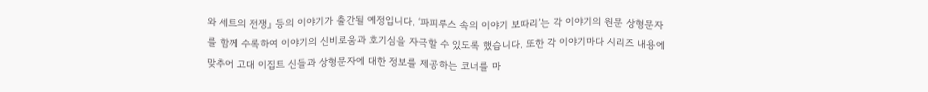와 세트의 전쟁』 등의 이야기가 출간될 예정입니다. ‘파피루스 속의 이야기 보따리’는 각 이야기의 원문 상형문자를 함께 수록하여 이야기의 신비로움과 호기심을 자극할 수 있도록 했습니다. 또한 각 이야기마다 시리즈 내용에 맞추어 고대 이집트 신들과 상형문자에 대한 정보를 제공하는 코너를 마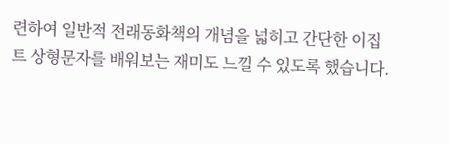련하여 일반적 전래동화책의 개념을 넓히고 간단한 이집트 상형문자를 배워보는 재미도 느낄 수 있도록 했습니다.